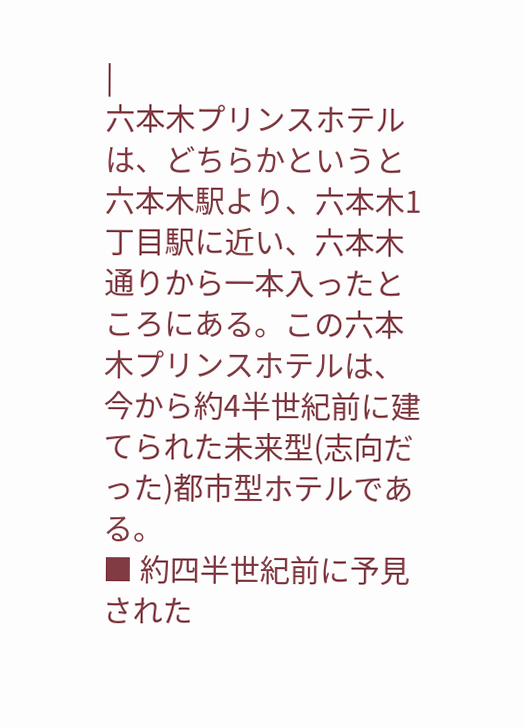|
六本木プリンスホテルは、どちらかというと六本木駅より、六本木1丁目駅に近い、六本木通りから一本入ったところにある。この六本木プリンスホテルは、今から約4半世紀前に建てられた未来型(志向だった)都市型ホテルである。
■ 約四半世紀前に予見された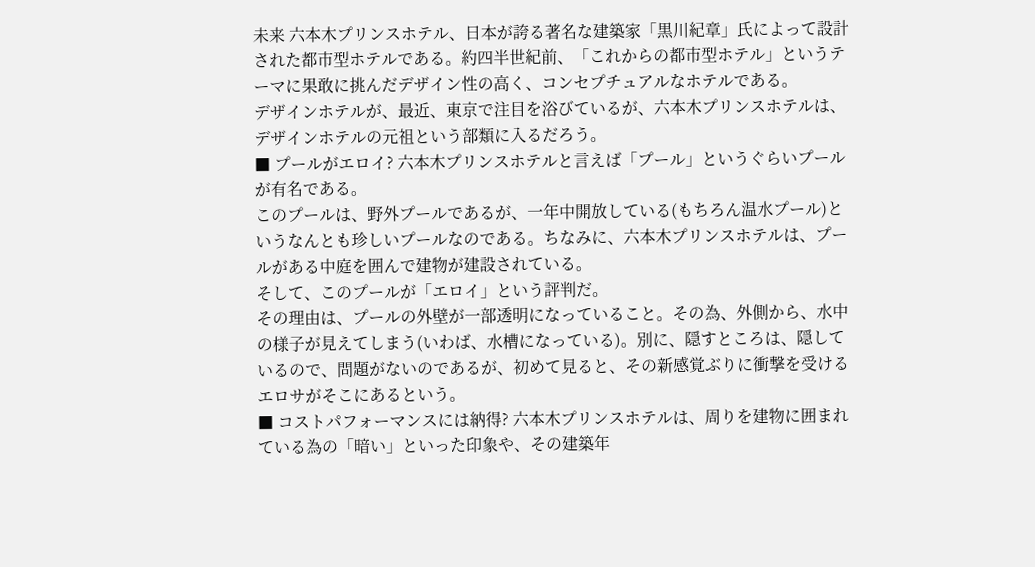未来 六本木プリンスホテル、日本が誇る著名な建築家「黒川紀章」氏によって設計された都市型ホテルである。約四半世紀前、「これからの都市型ホテル」というテーマに果敢に挑んだデザイン性の高く、コンセプチュアルなホテルである。
デザインホテルが、最近、東京で注目を浴びているが、六本木プリンスホテルは、デザインホテルの元祖という部類に入るだろう。
■ プールがエロイ? 六本木プリンスホテルと言えば「プール」というぐらいプールが有名である。
このプールは、野外プールであるが、一年中開放している(もちろん温水プール)というなんとも珍しいプールなのである。ちなみに、六本木プリンスホテルは、プールがある中庭を囲んで建物が建設されている。
そして、このプールが「エロイ」という評判だ。
その理由は、プールの外壁が一部透明になっていること。その為、外側から、水中の様子が見えてしまう(いわば、水槽になっている)。別に、隠すところは、隠しているので、問題がないのであるが、初めて見ると、その新感覚ぶりに衝撃を受けるエロサがそこにあるという。
■ コストパフォーマンスには納得? 六本木プリンスホテルは、周りを建物に囲まれている為の「暗い」といった印象や、その建築年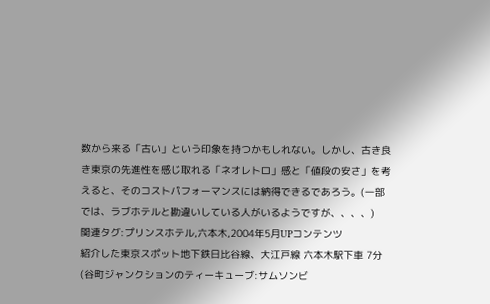数から来る「古い」という印象を持つかもしれない。しかし、古き良き東京の先進性を感じ取れる「ネオレトロ」感と「値段の安さ」を考えると、そのコストパフォーマンスには納得できるであろう。(一部では、ラブホテルと勘違いしている人がいるようですが、、、、)
関連タグ:プリンスホテル,六本木,2004年5月UPコンテンツ
紹介した東京スポット地下鉄日比谷線、大江戸線 六本木駅下車 7分(谷町ジャンクションのティーキューブ:サムソンビ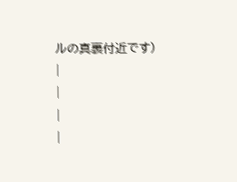ルの真裏付近です)
|
|
|
|